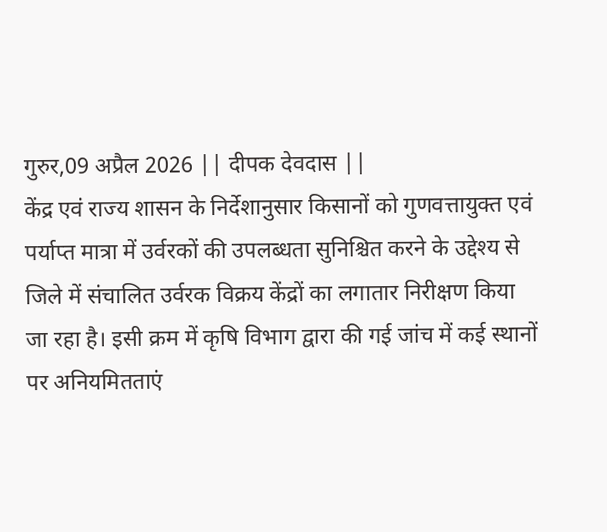गुरुर,09 अप्रैल 2026 || दीपक देवदास ||
केंद्र एवं राज्य शासन के निर्देशानुसार किसानों को गुणवत्तायुक्त एवं पर्याप्त मात्रा में उर्वरकों की उपलब्धता सुनिश्चित करने के उद्देश्य से जिले में संचालित उर्वरक विक्रय केंद्रों का लगातार निरीक्षण किया जा रहा है। इसी क्रम में कृषि विभाग द्वारा की गई जांच में कई स्थानों पर अनियमितताएं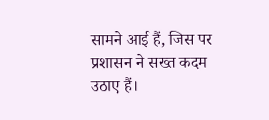सामने आई हैं, जिस पर प्रशासन ने सख्त कदम उठाए हैं।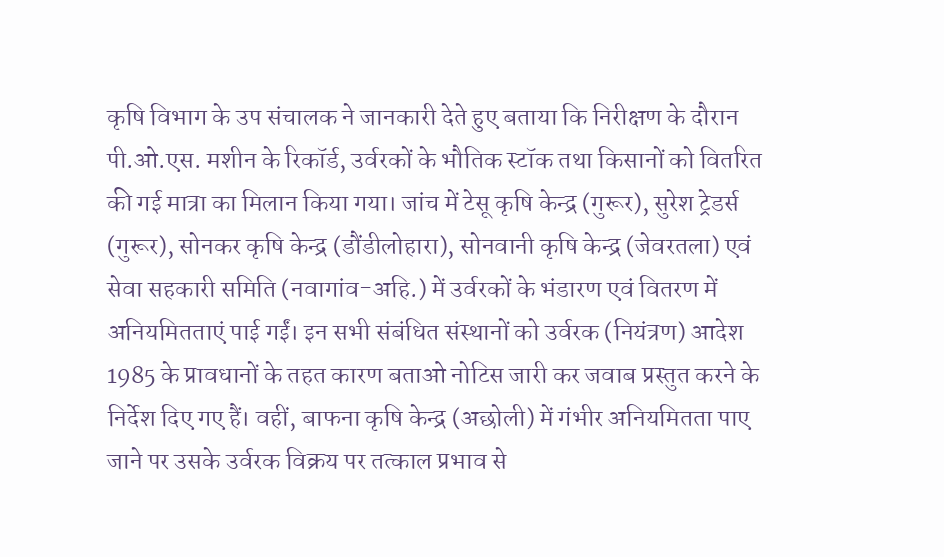कृषि विभाग के उप संचालक ने जानकारी देते हुए बताया कि निरीक्षण के दौरान पी.ओ.एस. मशीन के रिकॉर्ड, उर्वरकों के भौतिक स्टॉक तथा किसानों को वितरित की गई मात्रा का मिलान किया गया। जांच में टेसू कृषि केन्द्र (गुरूर), सुरेश ट्रेडर्स (गुरूर), सोनकर कृषि केन्द्र (डौंडीलोहारा), सोनवानी कृषि केन्द्र (जेवरतला) एवं सेवा सहकारी समिति (नवागांव-अहि.) में उर्वरकों के भंडारण एवं वितरण में अनियमितताएं पाई गईं। इन सभी संबंधित संस्थानों को उर्वरक (नियंत्रण) आदेश 1985 के प्रावधानों के तहत कारण बताओ नोटिस जारी कर जवाब प्रस्तुत करने के निर्देश दिए गए हैं। वहीं, बाफना कृषि केन्द्र (अछोली) में गंभीर अनियमितता पाए जाने पर उसके उर्वरक विक्रय पर तत्काल प्रभाव से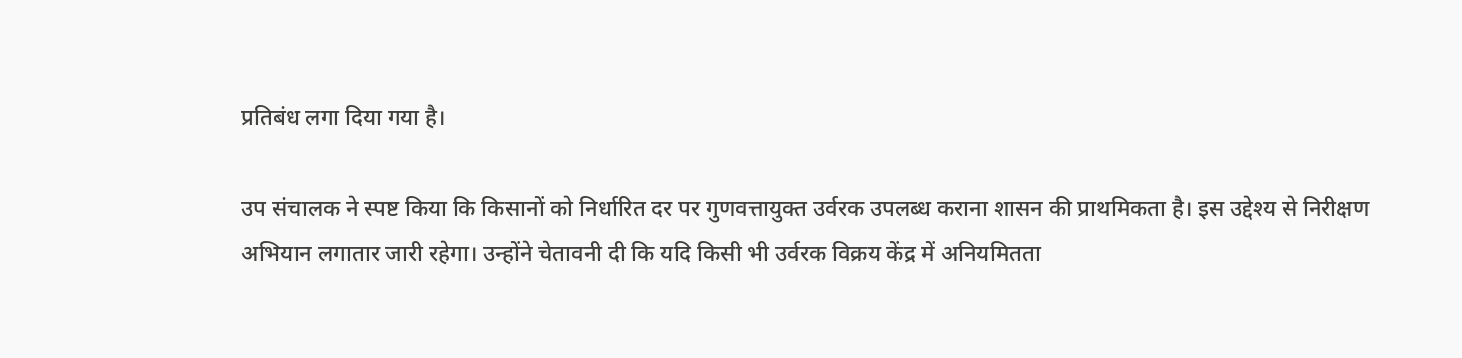प्रतिबंध लगा दिया गया है।

उप संचालक ने स्पष्ट किया कि किसानों को निर्धारित दर पर गुणवत्तायुक्त उर्वरक उपलब्ध कराना शासन की प्राथमिकता है। इस उद्देश्य से निरीक्षण अभियान लगातार जारी रहेगा। उन्होंने चेतावनी दी कि यदि किसी भी उर्वरक विक्रय केंद्र में अनियमितता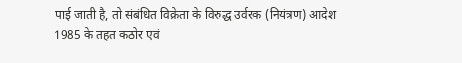पाई जाती है, तो संबंधित विक्रेता के विरुद्ध उर्वरक (नियंत्रण) आदेश 1985 के तहत कठोर एवं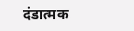दंडात्मक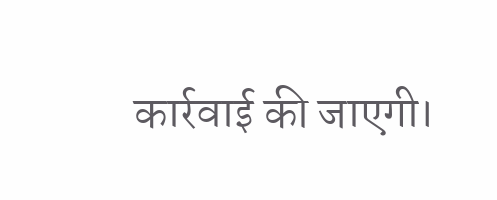कार्रवाई की जाएगी।